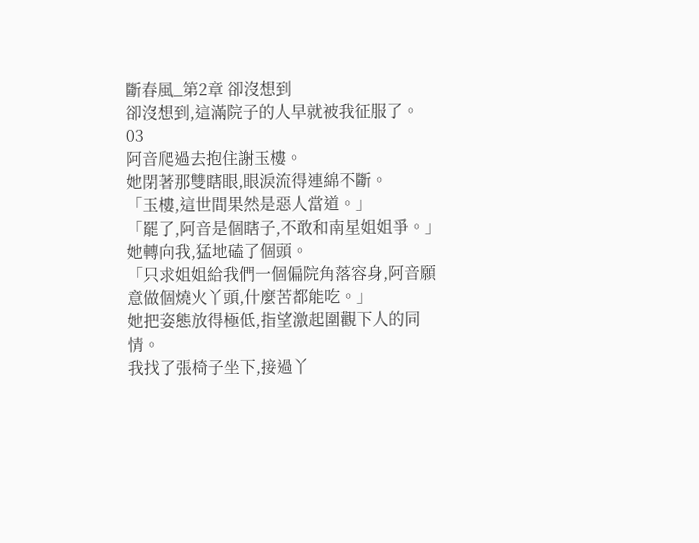斷春風_第2章 卻沒想到
卻沒想到,這滿院子的人早就被我征服了。
03
阿音爬過去抱住謝玉樓。
她閉著那雙瞎眼,眼淚流得連綿不斷。
「玉樓,這世間果然是惡人當道。」
「罷了,阿音是個瞎子,不敢和南星姐姐爭。」
她轉向我,猛地磕了個頭。
「只求姐姐給我們一個偏院角落容身,阿音願意做個燒火丫頭,什麼苦都能吃。」
她把姿態放得極低,指望激起圍觀下人的同情。
我找了張椅子坐下,接過丫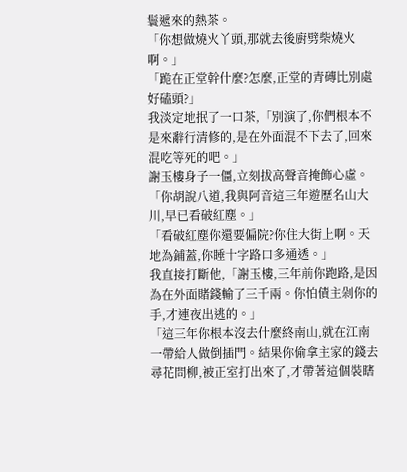鬟遞來的熱茶。
「你想做燒火丫頭,那就去後廚劈柴燒火啊。」
「跪在正堂幹什麼?怎麼,正堂的青磚比別處好磕頭?」
我淡定地抿了一口茶,「別演了,你們根本不是來辭行清修的,是在外面混不下去了,回來混吃等死的吧。」
謝玉樓身子一僵,立刻拔高聲音掩飾心虛。
「你胡說八道,我與阿音這三年遊歷名山大川,早已看破紅塵。」
「看破紅塵你還要偏院?你住大街上啊。天地為鋪蓋,你睡十字路口多通透。」
我直接打斷他,「謝玉樓,三年前你跑路,是因為在外面賭錢輸了三千兩。你怕債主剁你的手,才連夜出逃的。」
「這三年你根本沒去什麼終南山,就在江南一帶給人做倒插門。結果你偷拿主家的錢去尋花問柳,被正室打出來了,才帶著這個裝瞎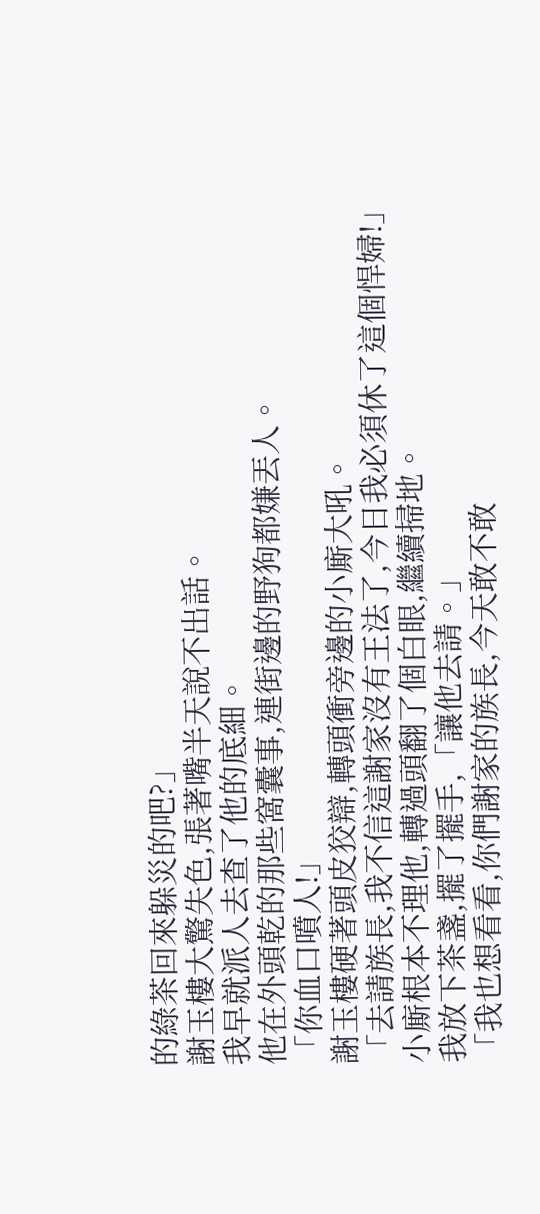的綠茶回來躲災的吧?」
謝玉樓大驚失色,張著嘴半天說不出話。
我早就派人去查了他的底細。
他在外頭乾的那些窩囊事,連街邊的野狗都嫌丟人。
「你血口噴人!」
謝玉樓硬著頭皮狡辯,轉頭衝旁邊的小廝大吼。
「去請族長,我不信這謝家沒有王法了,今日我必須休了這個悍婦!」
小廝根本不理他,轉過頭翻了個白眼,繼續掃地。
我放下茶盞,擺了擺手,「讓他去請。」
「我也想看看,你們謝家的族長,今天敢不敢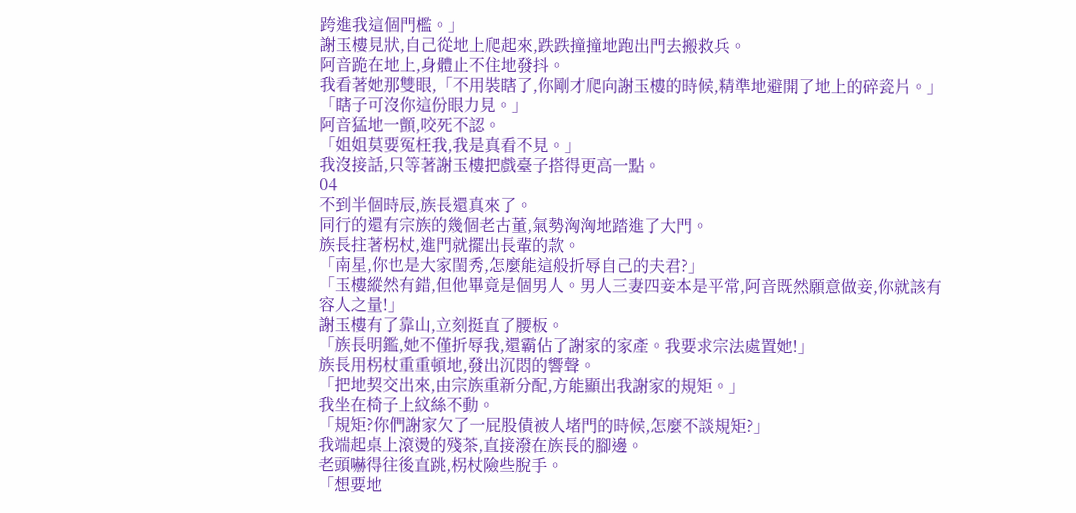跨進我這個門檻。」
謝玉樓見狀,自己從地上爬起來,跌跌撞撞地跑出門去搬救兵。
阿音跪在地上,身體止不住地發抖。
我看著她那雙眼,「不用裝瞎了,你剛才爬向謝玉樓的時候,精準地避開了地上的碎瓷片。」
「瞎子可沒你這份眼力見。」
阿音猛地一顫,咬死不認。
「姐姐莫要冤枉我,我是真看不見。」
我沒接話,只等著謝玉樓把戲臺子搭得更高一點。
04
不到半個時辰,族長還真來了。
同行的還有宗族的幾個老古董,氣勢洶洶地踏進了大門。
族長拄著柺杖,進門就擺出長輩的款。
「南星,你也是大家閨秀,怎麼能這般折辱自己的夫君?」
「玉樓縱然有錯,但他畢竟是個男人。男人三妻四妾本是平常,阿音既然願意做妾,你就該有容人之量!」
謝玉樓有了靠山,立刻挺直了腰板。
「族長明鑑,她不僅折辱我,還霸佔了謝家的家產。我要求宗法處置她!」
族長用柺杖重重頓地,發出沉悶的響聲。
「把地契交出來,由宗族重新分配,方能顯出我謝家的規矩。」
我坐在椅子上紋絲不動。
「規矩?你們謝家欠了一屁股債被人堵門的時候,怎麼不談規矩?」
我端起桌上滾燙的殘茶,直接潑在族長的腳邊。
老頭嚇得往後直跳,柺杖險些脫手。
「想要地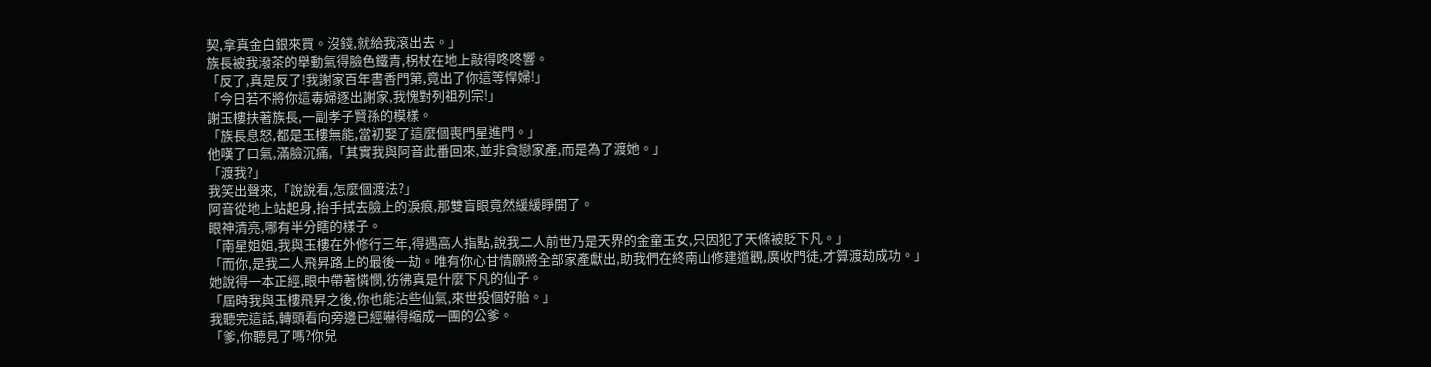契,拿真金白銀來買。沒錢,就給我滾出去。」
族長被我潑茶的舉動氣得臉色鐵青,柺杖在地上敲得咚咚響。
「反了,真是反了!我謝家百年書香門第,竟出了你這等悍婦!」
「今日若不將你這毒婦逐出謝家,我愧對列祖列宗!」
謝玉樓扶著族長,一副孝子賢孫的模樣。
「族長息怒,都是玉樓無能,當初娶了這麼個喪門星進門。」
他嘆了口氣,滿臉沉痛,「其實我與阿音此番回來,並非貪戀家產,而是為了渡她。」
「渡我?」
我笑出聲來,「說說看,怎麼個渡法?」
阿音從地上站起身,抬手拭去臉上的淚痕,那雙盲眼竟然緩緩睜開了。
眼神清亮,哪有半分瞎的樣子。
「南星姐姐,我與玉樓在外修行三年,得遇高人指點,說我二人前世乃是天界的金童玉女,只因犯了天條被貶下凡。」
「而你,是我二人飛昇路上的最後一劫。唯有你心甘情願將全部家產獻出,助我們在終南山修建道觀,廣收門徒,才算渡劫成功。」
她說得一本正經,眼中帶著憐憫,彷彿真是什麼下凡的仙子。
「屆時我與玉樓飛昇之後,你也能沾些仙氣,來世投個好胎。」
我聽完這話,轉頭看向旁邊已經嚇得縮成一團的公爹。
「爹,你聽見了嗎?你兒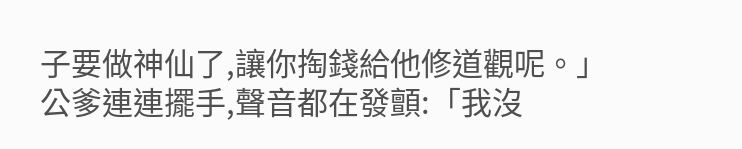子要做神仙了,讓你掏錢給他修道觀呢。」
公爹連連擺手,聲音都在發顫:「我沒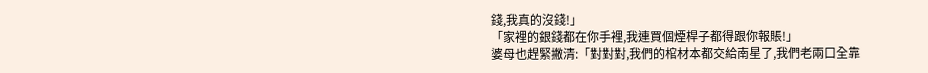錢,我真的沒錢!」
「家裡的銀錢都在你手裡,我連買個煙桿子都得跟你報賬!」
婆母也趕緊撇清:「對對對,我們的棺材本都交給南星了,我們老兩口全靠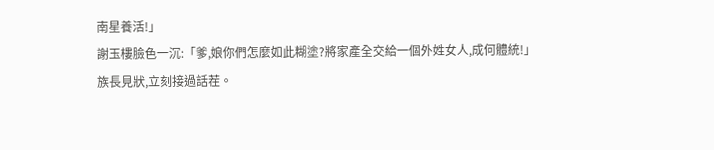南星養活!」
謝玉樓臉色一沉:「爹,娘你們怎麼如此糊塗?將家產全交給一個外姓女人,成何體統!」
族長見狀,立刻接過話茬。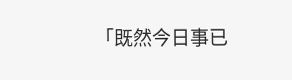「既然今日事已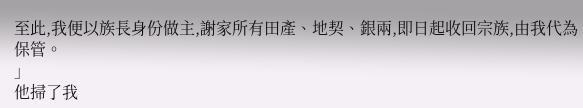至此,我便以族長身份做主,謝家所有田產、地契、銀兩,即日起收回宗族,由我代為保管。
」
他掃了我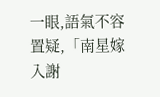一眼,語氣不容置疑,「南星嫁入謝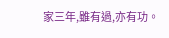家三年,雖有過,亦有功。